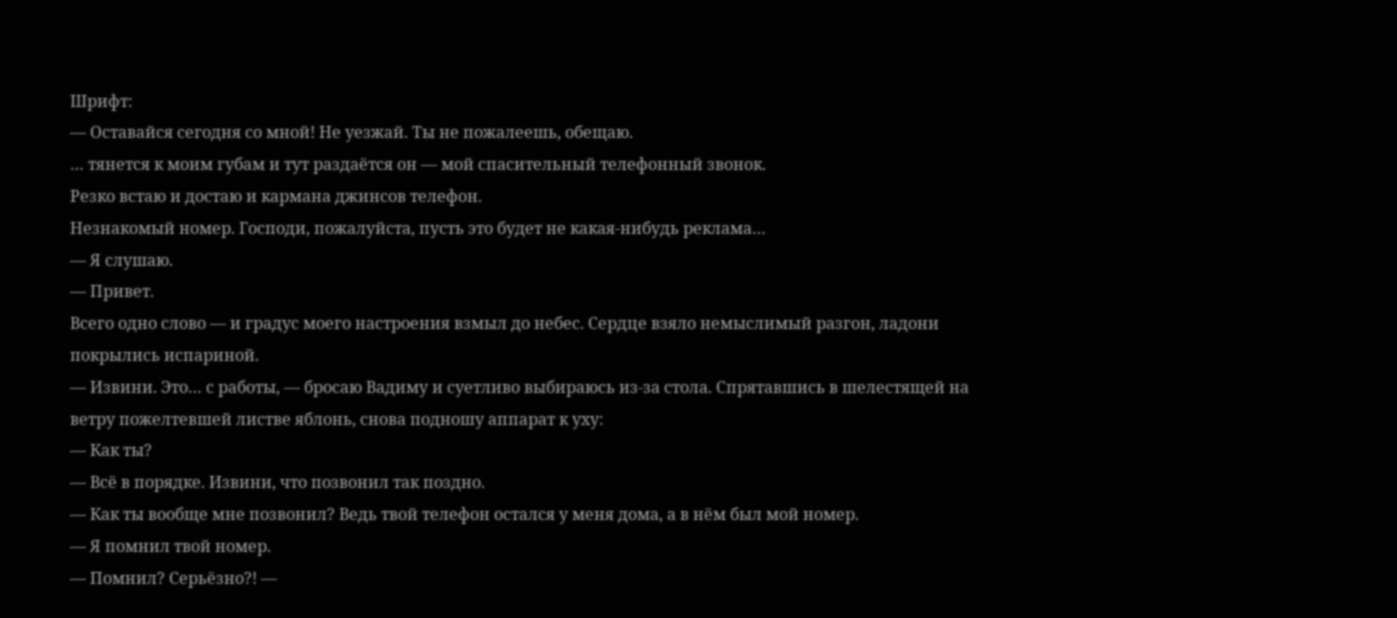Шрифт:
— Оставайся сегодня со мной! Не уезжай. Ты не пожалеешь, обещаю.
… тянется к моим губам и тут раздаётся он — мой спасительный телефонный звонок.
Резко встаю и достаю и кармана джинсов телефон.
Незнакомый номер. Господи, пожалуйста, пусть это будет не какая-нибудь реклама…
— Я слушаю.
— Привет.
Всего одно слово — и градус моего настроения взмыл до небес. Сердце взяло немыслимый разгон, ладони покрылись испариной.
— Извини. Это… с работы, — бросаю Вадиму и суетливо выбираюсь из-за стола. Спрятавшись в шелестящей на ветру пожелтевшей листве яблонь, снова подношу аппарат к уху:
— Как ты?
— Всё в порядке. Извини, что позвонил так поздно.
— Как ты вообще мне позвонил? Ведь твой телефон остался у меня дома, а в нём был мой номер.
— Я помнил твой номер.
— Помнил? Серьёзно?! —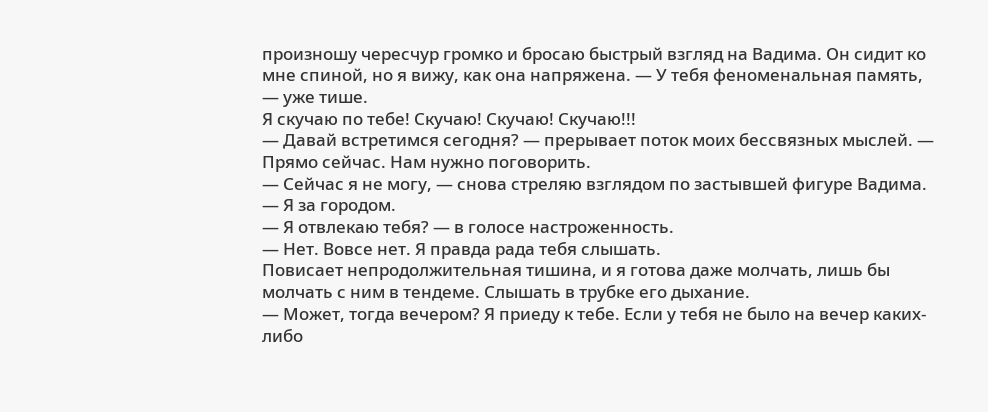произношу чересчур громко и бросаю быстрый взгляд на Вадима. Он сидит ко мне спиной, но я вижу, как она напряжена. — У тебя феноменальная память, — уже тише.
Я скучаю по тебе! Скучаю! Скучаю! Скучаю!!!
— Давай встретимся сегодня? — прерывает поток моих бессвязных мыслей. — Прямо сейчас. Нам нужно поговорить.
— Сейчас я не могу, — снова стреляю взглядом по застывшей фигуре Вадима. — Я за городом.
— Я отвлекаю тебя? — в голосе настроженность.
— Нет. Вовсе нет. Я правда рада тебя слышать.
Повисает непродолжительная тишина, и я готова даже молчать, лишь бы молчать с ним в тендеме. Слышать в трубке его дыхание.
— Может, тогда вечером? Я приеду к тебе. Если у тебя не было на вечер каких-либо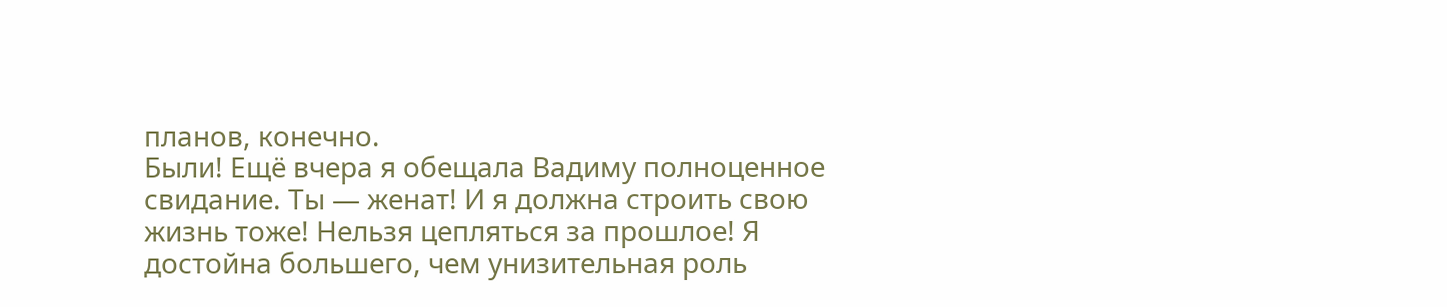планов, конечно.
Были! Ещё вчера я обещала Вадиму полноценное свидание. Ты — женат! И я должна строить свою жизнь тоже! Нельзя цепляться за прошлое! Я достойна большего, чем унизительная роль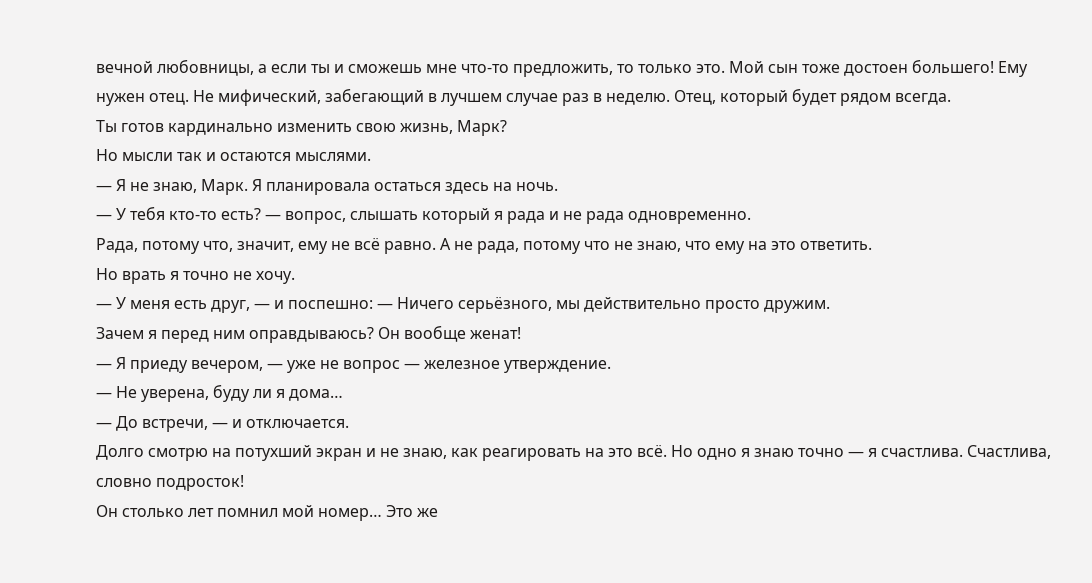вечной любовницы, а если ты и сможешь мне что-то предложить, то только это. Мой сын тоже достоен большего! Ему нужен отец. Не мифический, забегающий в лучшем случае раз в неделю. Отец, который будет рядом всегда.
Ты готов кардинально изменить свою жизнь, Марк?
Но мысли так и остаются мыслями.
— Я не знаю, Марк. Я планировала остаться здесь на ночь.
— У тебя кто-то есть? — вопрос, слышать который я рада и не рада одновременно.
Рада, потому что, значит, ему не всё равно. А не рада, потому что не знаю, что ему на это ответить.
Но врать я точно не хочу.
— У меня есть друг, — и поспешно: — Ничего серьёзного, мы действительно просто дружим.
Зачем я перед ним оправдываюсь? Он вообще женат!
— Я приеду вечером, — уже не вопрос — железное утверждение.
— Не уверена, буду ли я дома…
— До встречи, — и отключается.
Долго смотрю на потухший экран и не знаю, как реагировать на это всё. Но одно я знаю точно — я счастлива. Счастлива, словно подросток!
Он столько лет помнил мой номер… Это же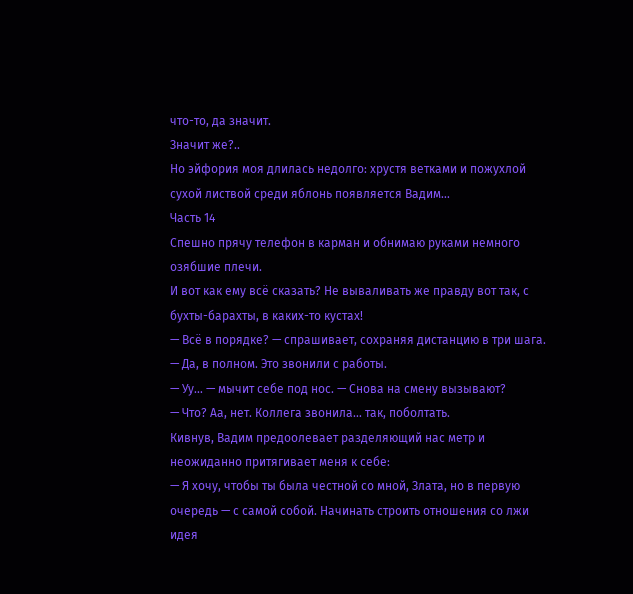что-то, да значит.
Значит же?..
Но эйфория моя длилась недолго: хрустя ветками и пожухлой сухой листвой среди яблонь появляется Вадим…
Часть 14
Спешно прячу телефон в карман и обнимаю руками немного озябшие плечи.
И вот как ему всё сказать? Не вываливать же правду вот так, с бухты-барахты, в каких-то кустах!
— Всё в порядке? — спрашивает, сохраняя дистанцию в три шага.
— Да, в полном. Это звонили с работы.
— Уу… — мычит себе под нос. — Снова на смену вызывают?
— Что? Аа, нет. Коллега звонила… так, поболтать.
Кивнув, Вадим предоолевает разделяющий нас метр и неожиданно притягивает меня к себе:
— Я хочу, чтобы ты была честной со мной, Злата, но в первую очередь — с самой собой. Начинать строить отношения со лжи идея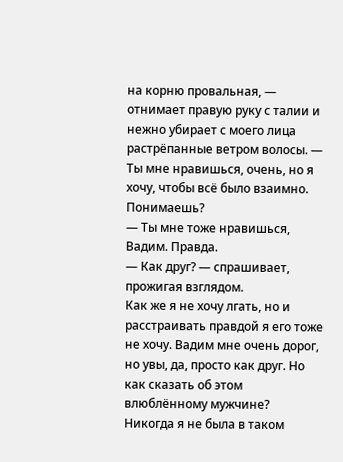на корню провальная, — отнимает правую руку с талии и нежно убирает с моего лица растрёпанные ветром волосы. — Ты мне нравишься, очень, но я хочу, чтобы всё было взаимно. Понимаешь?
— Ты мне тоже нравишься, Вадим. Правда.
— Как друг? — спрашивает, прожигая взглядом.
Как же я не хочу лгать, но и расстраивать правдой я его тоже не хочу. Вадим мне очень дорог, но увы, да, просто как друг. Но как сказать об этом влюблённому мужчине?
Никогда я не была в таком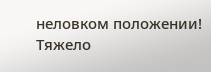неловком положении!
Тяжело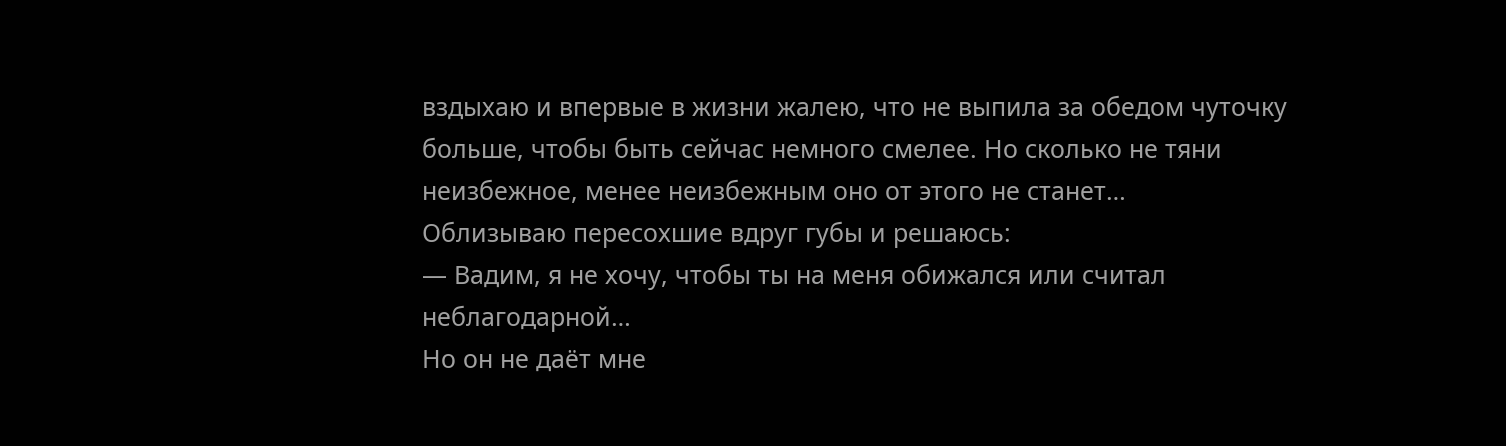вздыхаю и впервые в жизни жалею, что не выпила за обедом чуточку больше, чтобы быть сейчас немного смелее. Но сколько не тяни неизбежное, менее неизбежным оно от этого не станет…
Облизываю пересохшие вдруг губы и решаюсь:
— Вадим, я не хочу, чтобы ты на меня обижался или считал неблагодарной…
Но он не даёт мне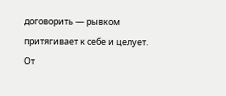договорить — рывком притягивает к себе и целует.
От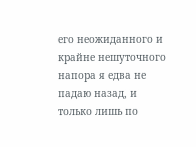его неожиданного и крайне нешуточного напора я едва не падаю назад, и только лишь по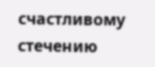счастливому стечению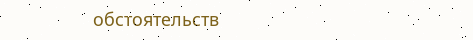обстоятельств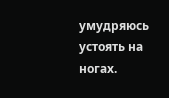умудряюсь устоять на ногах.